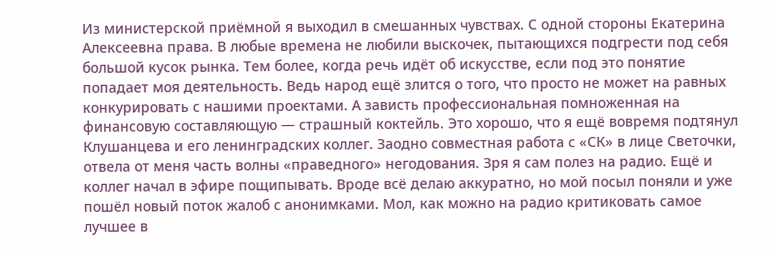Из министерской приёмной я выходил в смешанных чувствах. С одной стороны Екатерина Алексеевна права. В любые времена не любили выскочек, пытающихся подгрести под себя большой кусок рынка. Тем более, когда речь идёт об искусстве, если под это понятие попадает моя деятельность. Ведь народ ещё злится о того, что просто не может на равных конкурировать с нашими проектами. А зависть профессиональная помноженная на финансовую составляющую — страшный коктейль. Это хорошо, что я ещё вовремя подтянул Клушанцева и его ленинградских коллег. Заодно совместная работа с «СК» в лице Светочки, отвела от меня часть волны «праведного» негодования. Зря я сам полез на радио. Ещё и коллег начал в эфире пощипывать. Вроде всё делаю аккуратно, но мой посыл поняли и уже пошёл новый поток жалоб с анонимками. Мол, как можно на радио критиковать самое лучшее в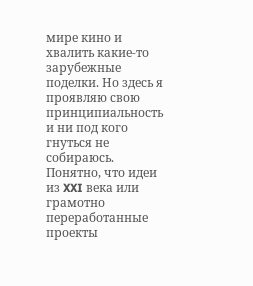мире кино и хвалить какие-то зарубежные поделки. Но здесь я проявляю свою принципиальность и ни под кого гнуться не собираюсь.
Понятно, что идеи из XXI века или грамотно переработанные проекты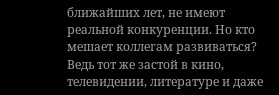ближайших лет, не имеют реальной конкуренции. Но кто мешает коллегам развиваться? Ведь тот же застой в кино, телевидении, литературе и даже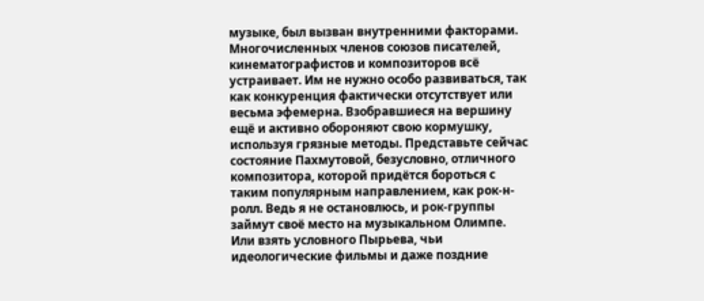музыке, был вызван внутренними факторами. Многочисленных членов союзов писателей, кинематографистов и композиторов всё устраивает. Им не нужно особо развиваться, так как конкуренция фактически отсутствует или весьма эфемерна. Взобравшиеся на вершину ещё и активно обороняют свою кормушку, используя грязные методы. Представьте сейчас состояние Пахмутовой, безусловно, отличного композитора, которой придётся бороться с таким популярным направлением, как рок-н-ролл. Ведь я не остановлюсь, и рок-группы займут своё место на музыкальном Олимпе. Или взять условного Пырьева, чьи идеологические фильмы и даже поздние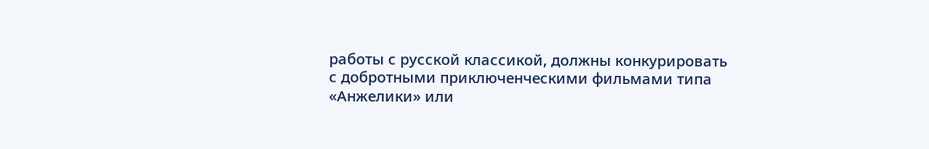работы с русской классикой, должны конкурировать с добротными приключенческими фильмами типа «Анжелики» или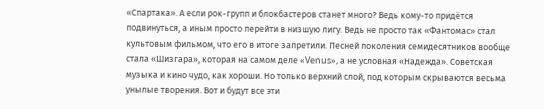«Спартака». А если рок-групп и блокбастеров станет много? Ведь кому-то придётся подвинуться, а иным просто перейти в низшую лигу. Ведь не просто так «Фантомас» стал культовым фильмом, что его в итоге запретили. Песней поколения семидесятников вообще стала «Шизгара», которая на самом деле «Venus», а не условная «Надежда». Советская музыка и кино чудо, как хороши. Но только верхний слой, под которым скрываются весьма унылые творения. Вот и будут все эти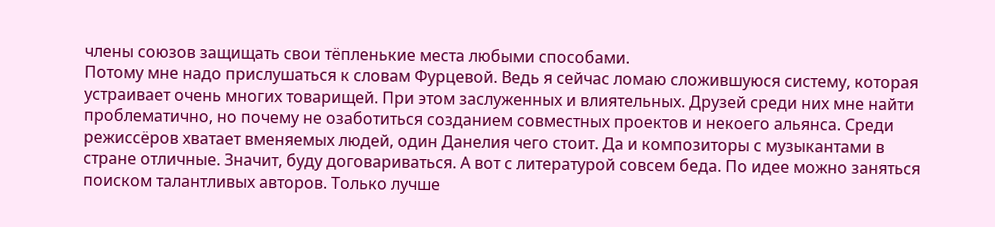члены союзов защищать свои тёпленькие места любыми способами.
Потому мне надо прислушаться к словам Фурцевой. Ведь я сейчас ломаю сложившуюся систему, которая устраивает очень многих товарищей. При этом заслуженных и влиятельных. Друзей среди них мне найти проблематично, но почему не озаботиться созданием совместных проектов и некоего альянса. Среди режиссёров хватает вменяемых людей, один Данелия чего стоит. Да и композиторы с музыкантами в стране отличные. Значит, буду договариваться. А вот с литературой совсем беда. По идее можно заняться поиском талантливых авторов. Только лучше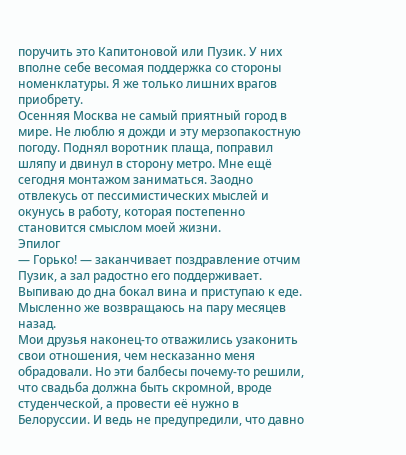поручить это Капитоновой или Пузик. У них вполне себе весомая поддержка со стороны номенклатуры. Я же только лишних врагов приобрету.
Осенняя Москва не самый приятный город в мире. Не люблю я дожди и эту мерзопакостную погоду. Поднял воротник плаща, поправил шляпу и двинул в сторону метро. Мне ещё сегодня монтажом заниматься. Заодно отвлекусь от пессимистических мыслей и окунусь в работу, которая постепенно становится смыслом моей жизни.
Эпилог
— Горько! — заканчивает поздравление отчим Пузик, а зал радостно его поддерживает.
Выпиваю до дна бокал вина и приступаю к еде. Мысленно же возвращаюсь на пару месяцев назад.
Мои друзья наконец-то отважились узаконить свои отношения, чем несказанно меня обрадовали. Но эти балбесы почему-то решили, что свадьба должна быть скромной, вроде студенческой, а провести её нужно в Белоруссии. И ведь не предупредили, что давно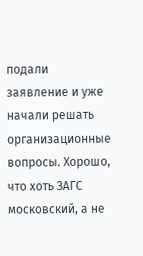подали заявление и уже начали решать организационные вопросы. Хорошо, что хоть ЗАГС московский, а не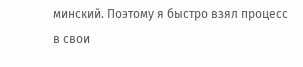минский. Поэтому я быстро взял процесс в свои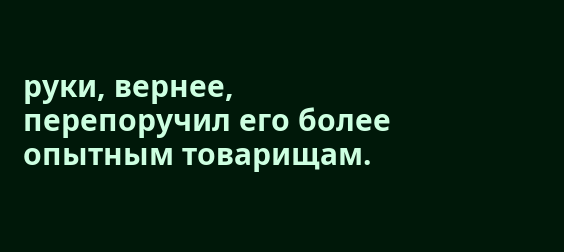руки, вернее, перепоручил его более опытным товарищам.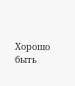Хорошо быть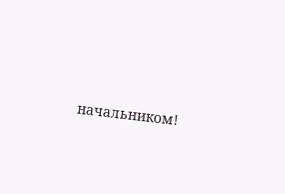начальником!